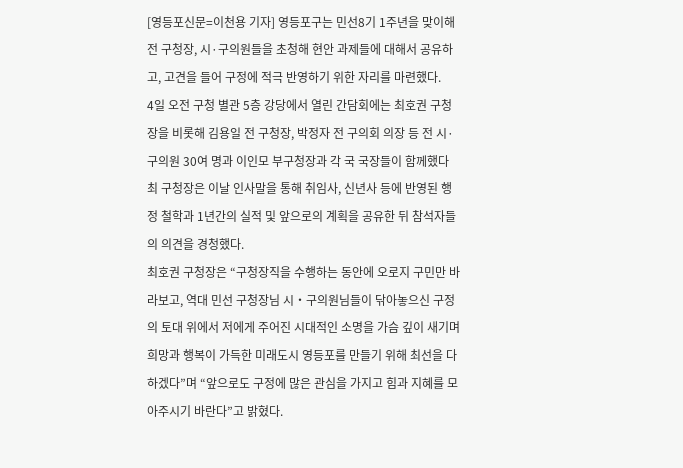[영등포신문=이천용 기자] 영등포구는 민선8기 1주년을 맞이해 전 구청장, 시·구의원들을 초청해 현안 과제들에 대해서 공유하고, 고견을 들어 구정에 적극 반영하기 위한 자리를 마련했다.
4일 오전 구청 별관 5층 강당에서 열린 간담회에는 최호권 구청장을 비롯해 김용일 전 구청장, 박정자 전 구의회 의장 등 전 시·구의원 30여 명과 이인모 부구청장과 각 국 국장들이 함께했다
최 구청장은 이날 인사말을 통해 취임사, 신년사 등에 반영된 행정 철학과 1년간의 실적 및 앞으로의 계획을 공유한 뒤 참석자들의 의견을 경청했다.
최호권 구청장은 “구청장직을 수행하는 동안에 오로지 구민만 바라보고, 역대 민선 구청장님 시‧구의원님들이 닦아놓으신 구정의 토대 위에서 저에게 주어진 시대적인 소명을 가슴 깊이 새기며 희망과 행복이 가득한 미래도시 영등포를 만들기 위해 최선을 다하겠다”며 “앞으로도 구정에 많은 관심을 가지고 힘과 지혜를 모아주시기 바란다”고 밝혔다.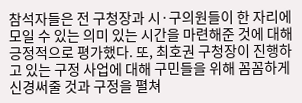참석자들은 전 구청장과 시·구의원들이 한 자리에 모일 수 있는 의미 있는 시간을 마련해준 것에 대해 긍정적으로 평가했다. 또, 최호권 구청장이 진행하고 있는 구정 사업에 대해 구민들을 위해 꼼꼼하게 신경써줄 것과 구정을 펼쳐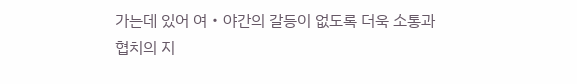가는데 있어 여‧야간의 갈등이 없도록 더욱 소통과 협치의 지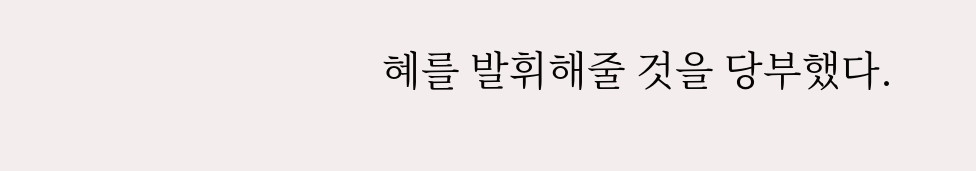혜를 발휘해줄 것을 당부했다.